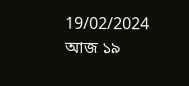19/02/2024
আজ ১৯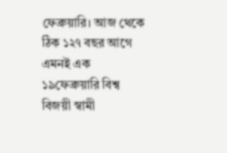ফেব্রুয়ারি। আজ থেকে ঠিক ১২৭ বছর আগে এমনই এক ১৯ফেব্রুয়ারি বিশ্ব বিজয়ী স্বামী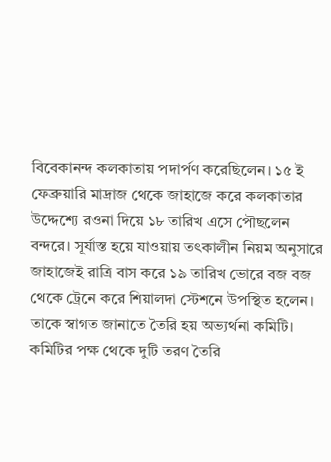বিবেকানন্দ কলকাতায় পদার্পণ করেছিলেন। ১৫ ই ফেব্রুয়ারি মাদ্রাজ থেকে জাহাজে করে কলকাতার উদ্দেশ্যে রওনা দিয়ে ১৮ তারিখ এসে পৌছলেন বন্দরে। সূর্যাস্ত হয়ে যাওয়ায় তৎকালীন নিয়ম অনুসারে জাহাজেই রাত্রি বাস করে ১৯ তারিখ ভোরে বজ বজ থেকে ট্রেনে করে শিয়ালদা স্টেশনে উপস্থিত হলেন।
তাকে স্বাগত জানাতে তৈরি হয় অভ্যর্থনা কমিটি। কমিটির পক্ষ থেকে দুটি তরণ তৈরি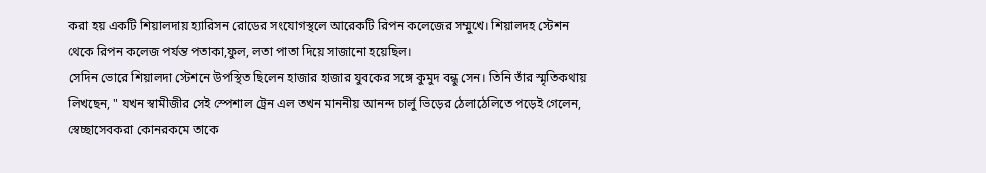করা হয় একটি শিয়ালদায় হ্যারিসন রোডের সংযোগস্থলে আরেকটি রিপন কলেজের সম্মুখে। শিয়ালদহ স্টেশন থেকে রিপন কলেজ পর্যন্ত পতাকা,ফুল, লতা পাতা দিয়ে সাজানো হয়েছিল।
সেদিন ভোরে শিয়ালদা স্টেশনে উপস্থিত ছিলেন হাজার হাজার যুবকের সঙ্গে কুমুদ বন্ধু সেন। তিনি তাঁর স্মৃতিকথায় লিখছেন, " যখন স্বামীজীর সেই স্পেশাল ট্রেন এল তখন মাননীয় আনন্দ চার্লু ভিড়ের ঠেলাঠেলিতে পড়েই গেলেন, স্বেচ্ছাসেবকরা কোনরকমে তাকে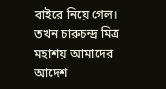বাইরে নিয়ে গেল। তখন চারুচন্দ্র মিত্র মহাশয় আমাদের আদেশ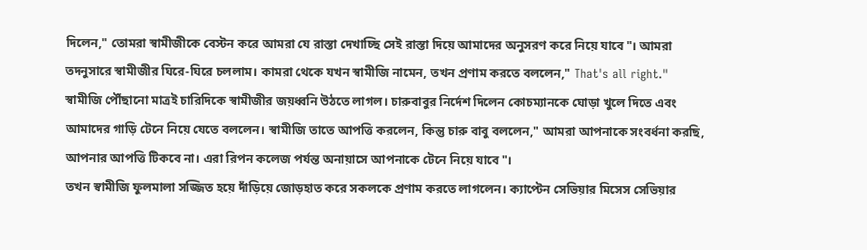দিলেন," তোমরা স্বামীজীকে বেস্টন করে আমরা যে রাস্তা দেখাচ্ছি সেই রাস্তা দিয়ে আমাদের অনুসরণ করে নিয়ে যাবে"। আমরা তদনুসারে স্বামীজীর ঘিরে-ঘিরে চললাম। কামরা থেকে যখন স্বামীজি নামেন, তখন প্রণাম করতে বললেন," That's all right."
স্বামীজি পৌঁছানো মাত্রই চারিদিকে স্বামীজীর জয়ধ্বনি উঠতে লাগল। চারুবাবুর নির্দেশ দিলেন কোচম্যানকে ঘোড়া খুলে দিতে এবং আমাদের গাড়ি টেনে নিয়ে যেতে বললেন। স্বামীজি তাতে আপত্তি করলেন, কিন্তু চারু বাবু বললেন," আমরা আপনাকে সংবর্ধনা করছি, আপনার আপত্তি টিকবে না। এরা রিপন কলেজ পর্যন্ত অনায়াসে আপনাকে টেনে নিয়ে যাবে"।
তখন স্বামীজি ফুলমালা সজ্জিত হয়ে দাঁড়িয়ে জোড়হাত করে সকলকে প্রণাম করতে লাগলেন। ক্যাপ্টেন সেভিয়ার মিসেস সেভিয়ার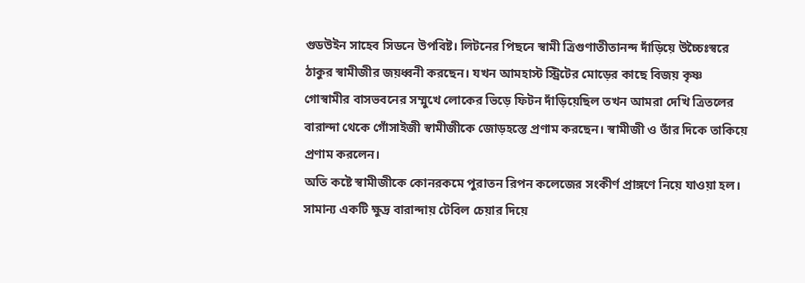গুডউইন সাহেব সিডনে উপবিষ্ট। লিটনের পিছনে স্বামী ত্রিগুণাতীতানন্দ দাঁড়িয়ে উচ্চৈঃস্বরে ঠাকুর স্বামীজীর জয়ধ্বনী করছেন। যখন আমহাস্ট স্ট্রিটের মোড়ের কাছে বিজয় কৃষ্ণ গোস্বামীর বাসভবনের সম্মুখে লোকের ভিড়ে ফিটন দাঁড়িয়েছিল তখন আমরা দেখি ত্রিতলের বারান্দা থেকে গোঁসাইজী স্বামীজীকে জোড়হস্তে প্রণাম করছেন। স্বামীজী ও তাঁর দিকে তাকিয়ে প্রণাম করলেন।
অতি কষ্টে স্বামীজীকে কোনরকমে পুরাতন রিপন কলেজের সংকীর্ণ প্রাঙ্গণে নিয়ে যাওয়া হল। সামান্য একটি ক্ষুদ্র বারান্দায় টেবিল চেয়ার দিয়ে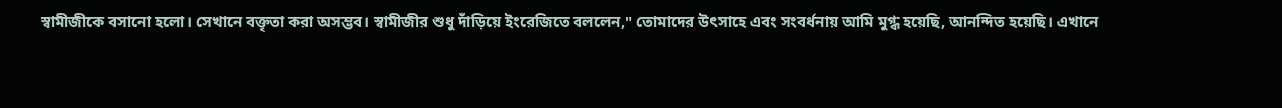স্বামীজীকে বসানো হলো। সেখানে বক্তৃতা করা অসম্ভব। স্বামীজীর শুধু দাঁড়িয়ে ইংরেজিতে বললেন," তোমাদের উৎসাহে এবং সংবর্ধনায় আমি মুগ্ধ হয়েছি, আনন্দিত হয়েছি। এখানে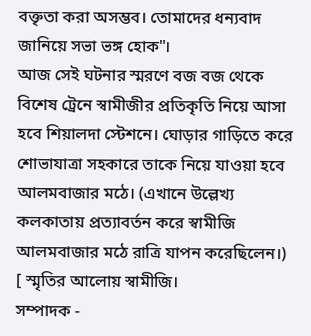বক্তৃতা করা অসম্ভব। তোমাদের ধন্যবাদ জানিয়ে সভা ভঙ্গ হোক"।
আজ সেই ঘটনার স্মরণে বজ বজ থেকে বিশেষ ট্রেনে স্বামীজীর প্রতিকৃতি নিয়ে আসা হবে শিয়ালদা স্টেশনে। ঘোড়ার গাড়িতে করে শোভাযাত্রা সহকারে তাকে নিয়ে যাওয়া হবে আলমবাজার মঠে। (এখানে উল্লেখ্য কলকাতায় প্রত্যাবর্তন করে স্বামীজি আলমবাজার মঠে রাত্রি যাপন করেছিলেন।)
[ স্মৃতির আলোয় স্বামীজি।
সম্পাদক -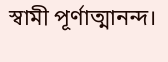স্বামী পূর্ণাত্মানন্দ।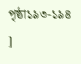পৃষ্ঠা১৯৩-১৯৪ ]